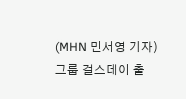(MHN 민서영 기자) 그룹 걸스데이 출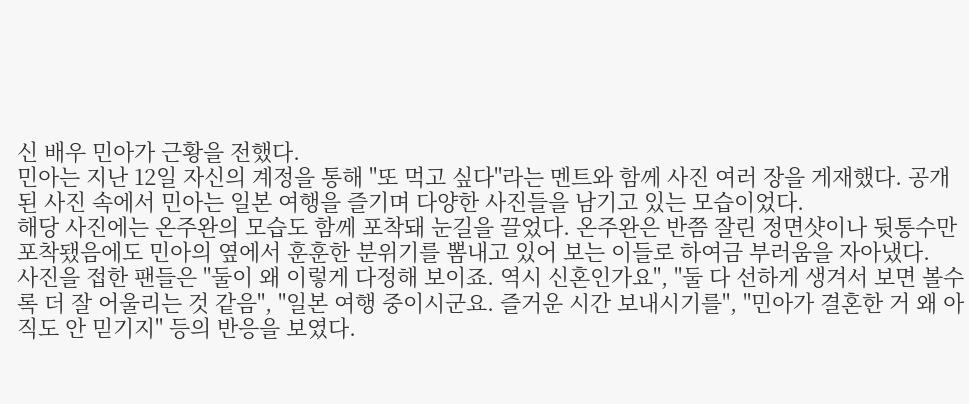신 배우 민아가 근황을 전했다.
민아는 지난 12일 자신의 계정을 통해 "또 먹고 싶다"라는 멘트와 함께 사진 여러 장을 게재했다. 공개된 사진 속에서 민아는 일본 여행을 즐기며 다양한 사진들을 남기고 있는 모습이었다.
해당 사진에는 온주완의 모습도 함께 포착돼 눈길을 끌었다. 온주완은 반쯤 잘린 정면샷이나 뒷통수만 포착됐음에도 민아의 옆에서 훈훈한 분위기를 뽐내고 있어 보는 이들로 하여금 부러움을 자아냈다.
사진을 접한 팬들은 "둘이 왜 이렇게 다정해 보이죠. 역시 신혼인가요", "둘 다 선하게 생겨서 보면 볼수록 더 잘 어울리는 것 같음", "일본 여행 중이시군요. 즐거운 시간 보내시기를", "민아가 결혼한 거 왜 아직도 안 믿기지" 등의 반응을 보였다.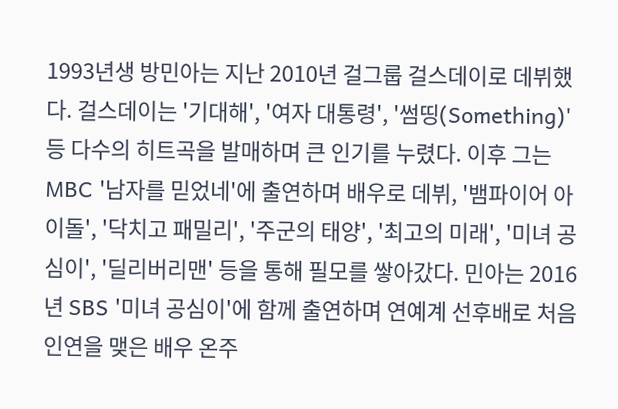1993년생 방민아는 지난 2010년 걸그룹 걸스데이로 데뷔했다. 걸스데이는 '기대해', '여자 대통령', '썸띵(Something)' 등 다수의 히트곡을 발매하며 큰 인기를 누렸다. 이후 그는 MBC '남자를 믿었네'에 출연하며 배우로 데뷔, '뱀파이어 아이돌', '닥치고 패밀리', '주군의 태양', '최고의 미래', '미녀 공심이', '딜리버리맨' 등을 통해 필모를 쌓아갔다. 민아는 2016년 SBS '미녀 공심이'에 함께 출연하며 연예계 선후배로 처음 인연을 맺은 배우 온주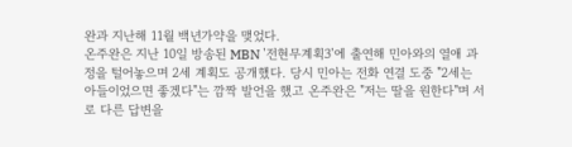완과 지난해 11월 백년가약을 맺었다.
온주완은 지난 10일 방송된 MBN '전현무계획3'에 출연해 민아와의 열애 과정을 털어놓으며 2세 계획도 공개했다. 당시 민아는 전화 연결 도중 "2세는 아들이었으면 좋겠다"는 깜짝 발언을 했고 온주완은 "저는 딸을 원한다"며 서로 다른 답변을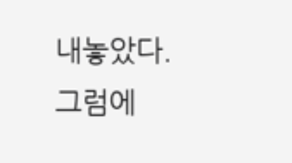내놓았다. 그럼에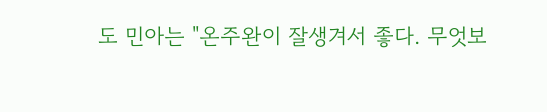도 민아는 "온주완이 잘생겨서 좋다. 무엇보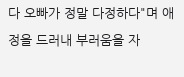다 오빠가 정말 다정하다"며 애정을 드러내 부러움을 자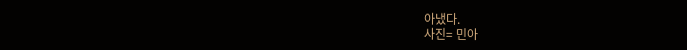아냈다.
사진= 민아